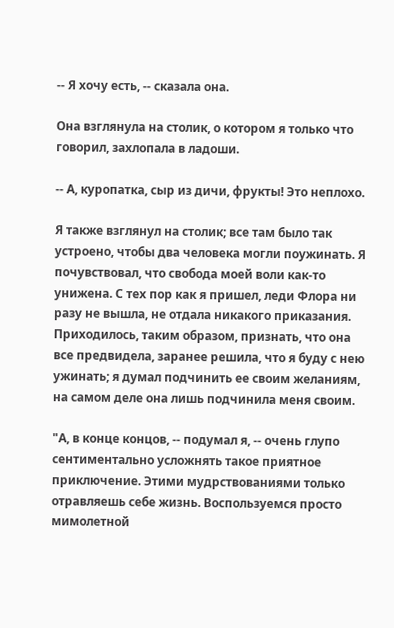-- Я хочу есть, -- сказала она.

Она взглянула на столик, о котором я только что говорил, захлопала в ладоши.

-- А, куропатка, сыр из дичи, фрукты! Это неплохо.

Я также взглянул на столик; все там было так устроено, чтобы два человека могли поужинать. Я почувствовал, что свобода моей воли как-то унижена. С тех пор как я пришел, леди Флора ни разу не вышла, не отдала никакого приказания. Приходилось, таким образом, признать, что она все предвидела, заранее решила, что я буду с нею ужинать; я думал подчинить ее своим желаниям, на самом деле она лишь подчинила меня своим.

"А, в конце концов, -- подумал я, -- очень глупо сентиментально усложнять такое приятное приключение. Этими мудрствованиями только отравляешь себе жизнь. Воспользуемся просто мимолетной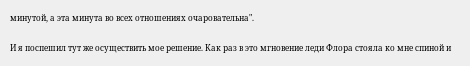минутой, а эта минута во всех отношениях очаровательна".

И я поспешил тут же осуществить мое решение. Как раз в это мгновение леди Флора стояла ко мне спиной и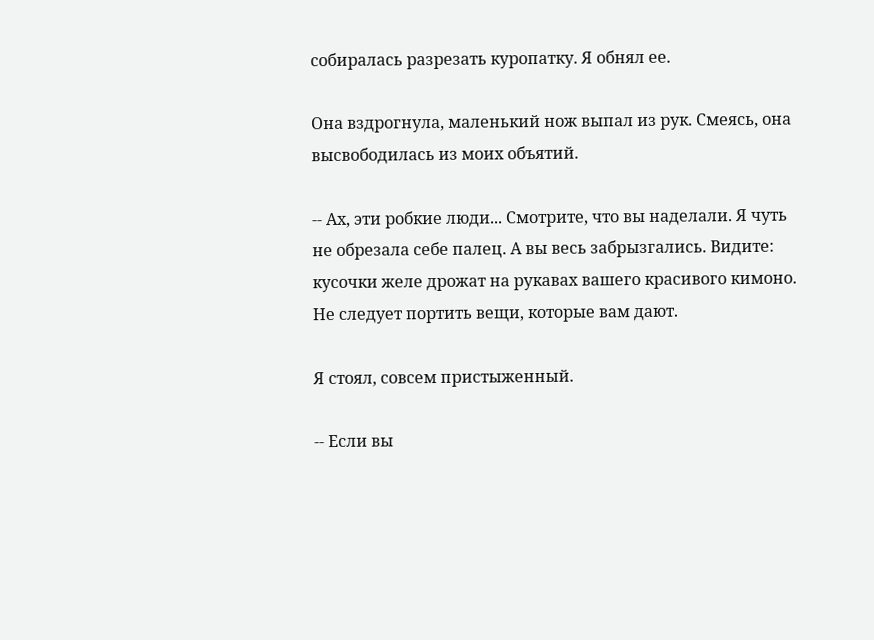собиралась разрезать куропатку. Я обнял ее.

Она вздрогнула, маленький нож выпал из рук. Смеясь, она высвободилась из моих объятий.

-- Ах, эти робкие люди... Смотрите, что вы наделали. Я чуть не обрезала себе палец. А вы весь забрызгались. Видите: кусочки желе дрожат на рукавах вашего красивого кимоно. Не следует портить вещи, которые вам дают.

Я стоял, совсем пристыженный.

-- Если вы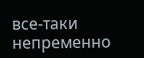все-таки непременно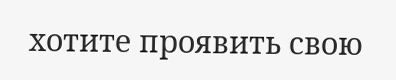хотите проявить свою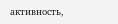активность,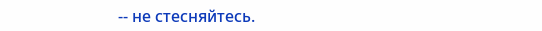-- не стесняйтесь.